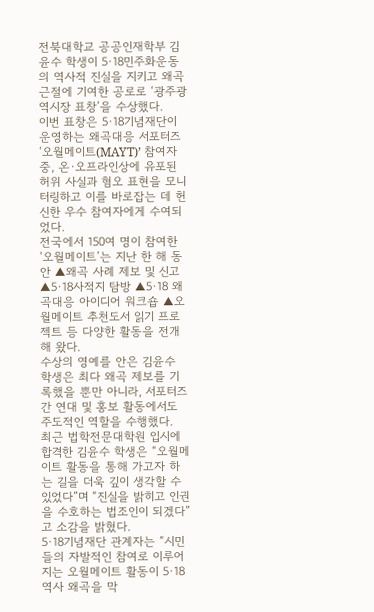전북대학교 공공인재학부 김윤수 학생이 5·18민주화운동의 역사적 진실을 지키고 왜곡 근절에 기여한 공로로 ‘광주광역시장 표창’을 수상했다.
이번 표창은 5·18기념재단이 운영하는 왜곡대응 서포터즈 ‘오월메이트(MAYT)’ 참여자 중, 온·오프라인상에 유포된 허위 사실과 혐오 표현을 모니터링하고 이를 바로잡는 데 헌신한 우수 참여자에게 수여되었다.
전국에서 150여 명이 참여한 ‘오월메이트’는 지난 한 해 동안 ▲왜곡 사례 제보 및 신고 ▲5·18사적지 탐방 ▲5·18 왜곡대응 아이디어 워크숍 ▲오월메이트 추천도서 읽기 프로젝트 등 다양한 활동을 전개해 왔다.
수상의 영예를 안은 김윤수 학생은 최다 왜곡 제보를 기록했을 뿐만 아니라, 서포터즈 간 연대 및 홍보 활동에서도 주도적인 역할을 수행했다.
최근 법학전문대학원 입시에 합격한 김윤수 학생은 “오월메이트 활동을 통해 가고자 하는 길을 더욱 깊이 생각할 수 있었다”며 “진실을 밝히고 인권을 수호하는 법조인이 되겠다”고 소감을 밝혔다.
5·18기념재단 관계자는 “시민들의 자발적인 참여로 이루어지는 오월메이트 활동이 5·18 역사 왜곡을 막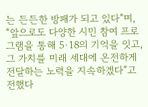는 든든한 방패가 되고 있다”며, “앞으로도 다양한 시민 참여 프로그램을 통해 5·18의 기억을 잇고, 그 가치를 미래 세대에 온전하게 전달하는 노력을 지속하겠다”고 전했다